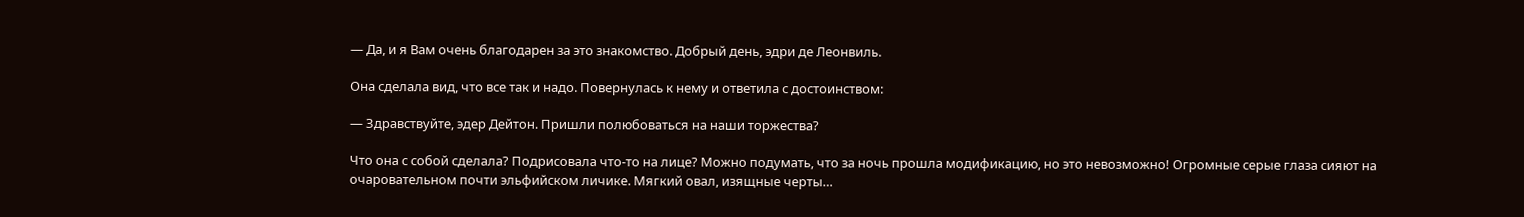— Да, и я Вам очень благодарен за это знакомство. Добрый день, эдри де Леонвиль.

Она сделала вид, что все так и надо. Повернулась к нему и ответила с достоинством:

— Здравствуйте, эдер Дейтон. Пришли полюбоваться на наши торжества?

Что она с собой сделала? Подрисовала что-то на лице? Можно подумать, что за ночь прошла модификацию, но это невозможно! Огромные серые глаза сияют на очаровательном почти эльфийском личике. Мягкий овал, изящные черты…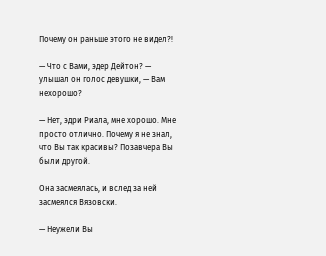Почему он раньше этого не видел?!

— Что с Вами, эдер Дейтон? — улышал он голос девушки, — Вам нехорошо?

— Нет, эдри Риала, мне хорошо. Мне просто отлично. Почему я не знал, что Вы так красивы? Позавчера Вы были другой.

Она засмеялась, и вслед за ней засмеялся Вязовски.

— Неужели Вы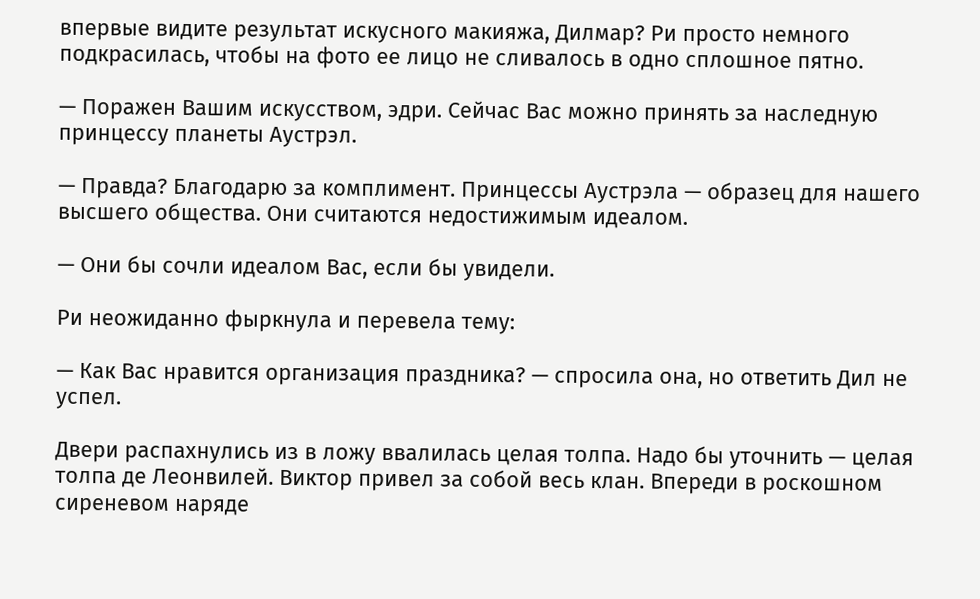впервые видите результат искусного макияжа, Дилмар? Ри просто немного подкрасилась, чтобы на фото ее лицо не сливалось в одно сплошное пятно.

— Поражен Вашим искусством, эдри. Сейчас Вас можно принять за наследную принцессу планеты Аустрэл.

— Правда? Благодарю за комплимент. Принцессы Аустрэла — образец для нашего высшего общества. Они считаются недостижимым идеалом.

— Они бы сочли идеалом Вас, если бы увидели.

Ри неожиданно фыркнула и перевела тему:

— Как Вас нравится организация праздника? — спросила она, но ответить Дил не успел.

Двери распахнулись из в ложу ввалилась целая толпа. Надо бы уточнить — целая толпа де Леонвилей. Виктор привел за собой весь клан. Впереди в роскошном сиреневом наряде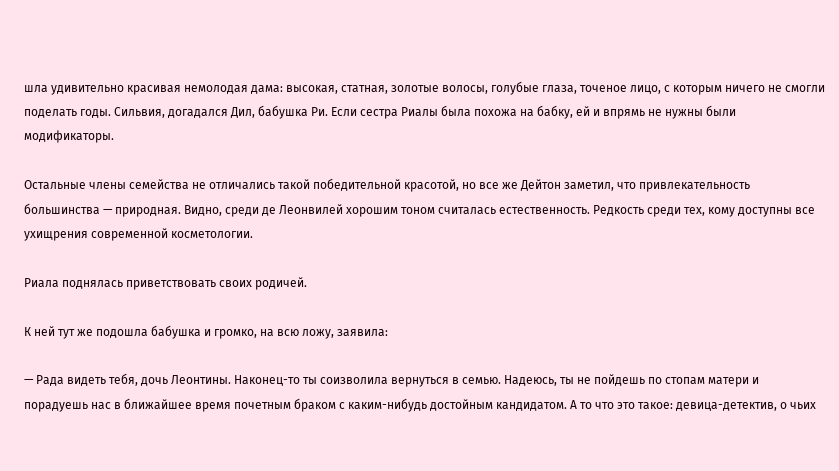шла удивительно красивая немолодая дама: высокая, статная, золотые волосы, голубые глаза, точеное лицо, с которым ничего не смогли поделать годы. Сильвия, догадался Дил, бабушка Ри. Если сестра Риалы была похожа на бабку, ей и впрямь не нужны были модификаторы.

Остальные члены семейства не отличались такой победительной красотой, но все же Дейтон заметил, что привлекательность большинства — природная. Видно, среди де Леонвилей хорошим тоном считалась естественность. Редкость среди тех, кому доступны все ухищрения современной косметологии.

Риала поднялась приветствовать своих родичей.

К ней тут же подошла бабушка и громко, на всю ложу, заявила:

— Рада видеть тебя, дочь Леонтины. Наконец-то ты соизволила вернуться в семью. Надеюсь, ты не пойдешь по стопам матери и порадуешь нас в ближайшее время почетным браком с каким-нибудь достойным кандидатом. А то что это такое: девица-детектив, о чьих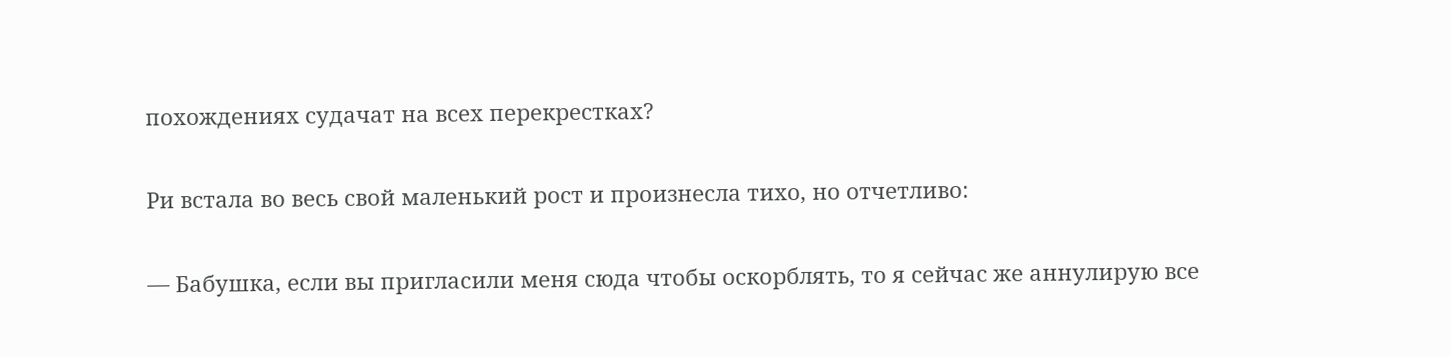похождениях судачат на всех перекрестках?

Ри встала во весь свой маленький рост и произнесла тихо, но отчетливо:

— Бабушка, если вы пригласили меня сюда чтобы оскорблять, то я сейчас же аннулирую все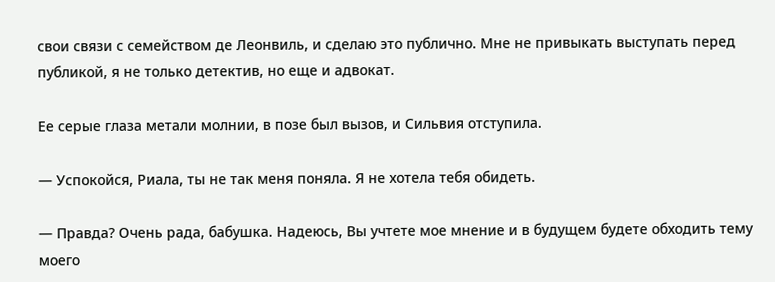свои связи с семейством де Леонвиль, и сделаю это публично. Мне не привыкать выступать перед публикой, я не только детектив, но еще и адвокат.

Ее серые глаза метали молнии, в позе был вызов, и Сильвия отступила.

— Успокойся, Риала, ты не так меня поняла. Я не хотела тебя обидеть.

— Правда? Очень рада, бабушка. Надеюсь, Вы учтете мое мнение и в будущем будете обходить тему моего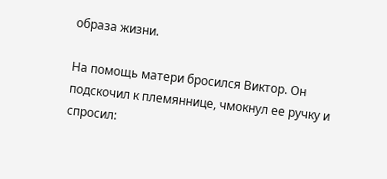образа жизни.

На помощь матери бросился Виктор. Он подскочил к племяннице, чмокнул ее ручку и спросил: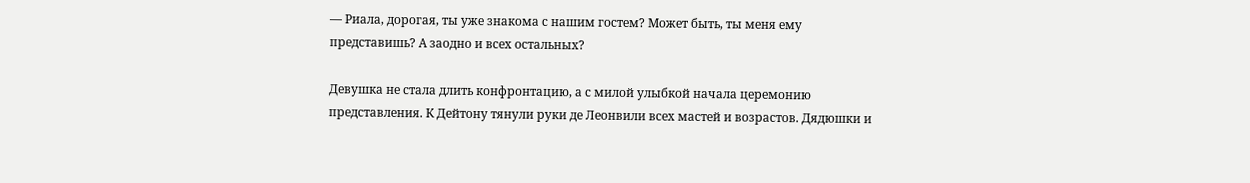— Риала, дорогая, ты уже знакома с нашим гостем? Может быть, ты меня ему представишь? А заодно и всех остальных?

Девушка не стала длить конфронтацию, а с милой улыбкой начала церемонию представления. К Дейтону тянули руки де Леонвили всех мастей и возрастов. Дядюшки и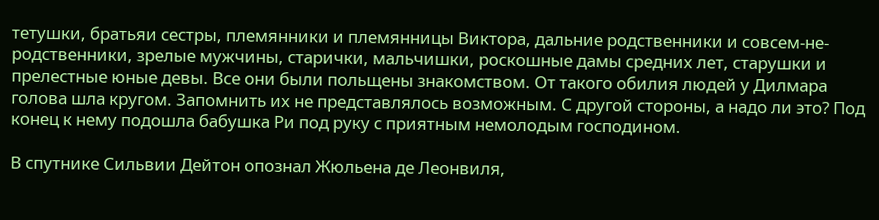тетушки, братьяи сестры, племянники и племянницы Виктора, дальние родственники и совсем-не-родственники, зрелые мужчины, старички, мальчишки, роскошные дамы средних лет, старушки и прелестные юные девы. Все они были польщены знакомством. От такого обилия людей у Дилмара голова шла кругом. Запомнить их не представлялось возможным. С другой стороны, а надо ли это? Под конец к нему подошла бабушка Ри под руку с приятным немолодым господином.

В спутнике Сильвии Дейтон опознал Жюльена де Леонвиля,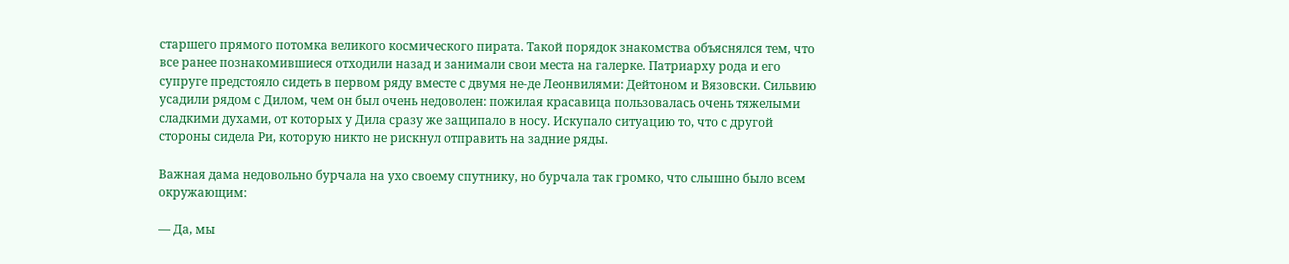старшего прямого потомка великого космического пирата. Такой порядок знакомства объяснялся тем, что все ранее познакомившиеся отходили назад и занимали свои места на галерке. Патриарху рода и его супруге предстояло сидеть в первом ряду вместе с двумя не-де Леонвилями: Дейтоном и Вязовски. Сильвию усадили рядом с Дилом, чем он был очень недоволен: пожилая красавица пользовалась очень тяжелыми сладкими духами, от которых у Дила сразу же защипало в носу. Искупало ситуацию то, что с другой стороны сидела Ри, которую никто не рискнул отправить на задние ряды.

Важная дама недовольно бурчала на ухо своему спутнику, но бурчала так громко, что слышно было всем окружающим:

— Да, мы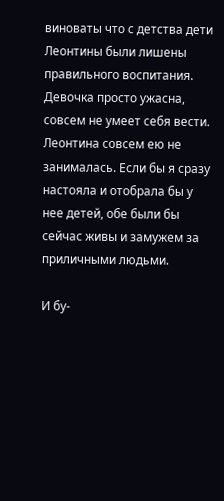виноваты что с детства дети Леонтины были лишены правильного воспитания. Девочка просто ужасна, совсем не умеет себя вести. Леонтина совсем ею не занималась. Если бы я сразу настояла и отобрала бы у нее детей, обе были бы сейчас живы и замужем за приличными людьми.

И бу-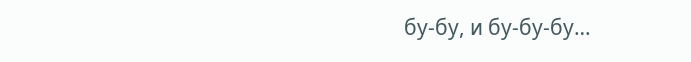бу-бу, и бу-бу-бу…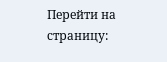Перейти на страницу: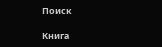Поиск

Книга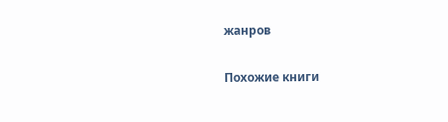жанров

Похожие книги